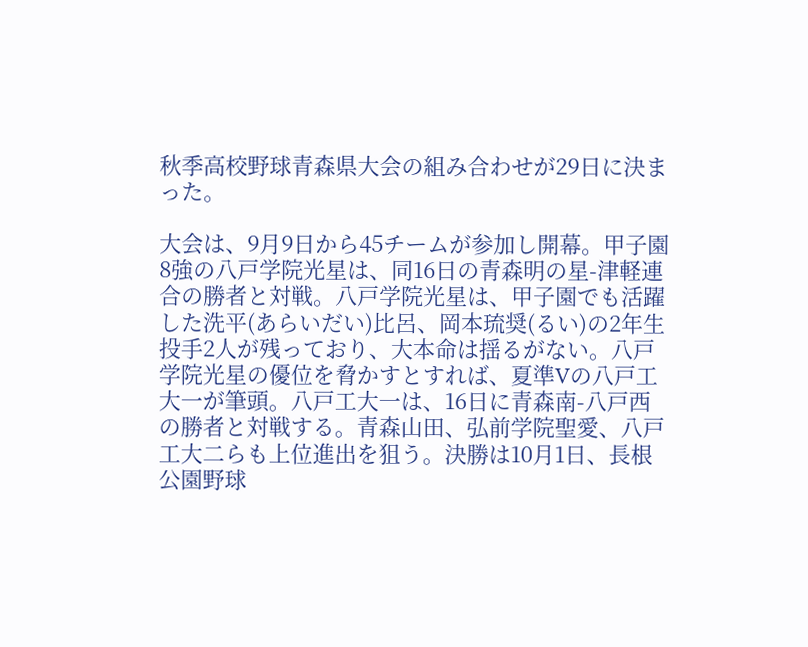秋季高校野球青森県大会の組み合わせが29日に決まった。

大会は、9月9日から45チームが参加し開幕。甲子園8強の八戸学院光星は、同16日の青森明の星-津軽連合の勝者と対戦。八戸学院光星は、甲子園でも活躍した洗平(あらいだい)比呂、岡本琉奨(るい)の2年生投手2人が残っており、大本命は揺るがない。八戸学院光星の優位を脅かすとすれば、夏準Vの八戸工大一が筆頭。八戸工大一は、16日に青森南-八戸西の勝者と対戦する。青森山田、弘前学院聖愛、八戸工大二らも上位進出を狙う。決勝は10月1日、長根公園野球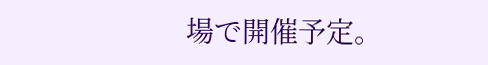場で開催予定。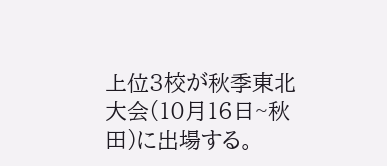上位3校が秋季東北大会(10月16日~秋田)に出場する。